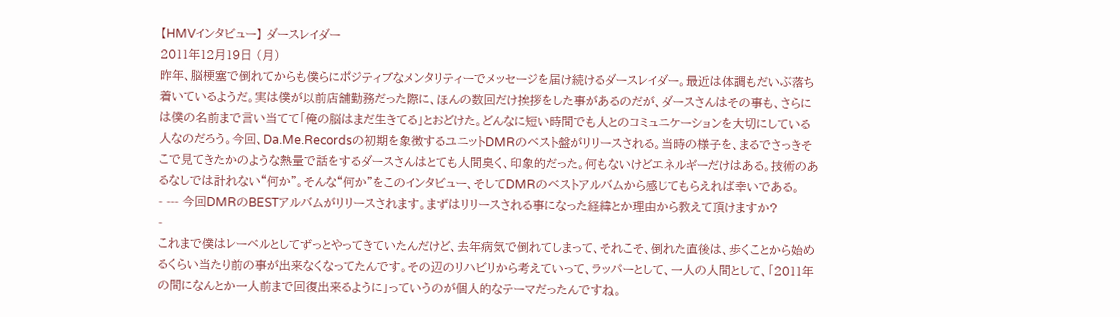【HMVインタビュー】 ダースレイダー
2011年12月19日 (月)
昨年、脳梗塞で倒れてからも僕らにポジティブなメンタリティーでメッセージを届け続けるダースレイダー。最近は体調もだいぶ落ち着いているようだ。実は僕が以前店舗勤務だった際に、ほんの数回だけ挨拶をした事があるのだが、ダースさんはその事も、さらには僕の名前まで言い当てて「俺の脳はまだ生きてる」とおどけた。どんなに短い時間でも人とのコミュニケーションを大切にしている人なのだろう。今回、Da.Me.Recordsの初期を象徴するユニットDMRのベスト盤がリリースされる。当時の様子を、まるでさっきそこで見てきたかのような熱量で話をするダースさんはとても人間臭く、印象的だった。何もないけどエネルギーだけはある。技術のあるなしでは計れない“何か”。そんな“何か”をこのインタビュー、そしてDMRのベストアルバムから感じてもらえれば幸いである。
- --- 今回DMRのBESTアルバムがリリースされます。まずはリリースされる事になった経緯とか理由から教えて頂けますか?
-
これまで僕はレーベルとしてずっとやってきていたんだけど、去年病気で倒れてしまって、それこそ、倒れた直後は、歩くことから始めるくらい当たり前の事が出来なくなってたんです。その辺のリハビリから考えていって、ラッパーとして、一人の人間として、「2011年の間になんとか一人前まで回復出来るように」っていうのが個人的なテーマだったんですね。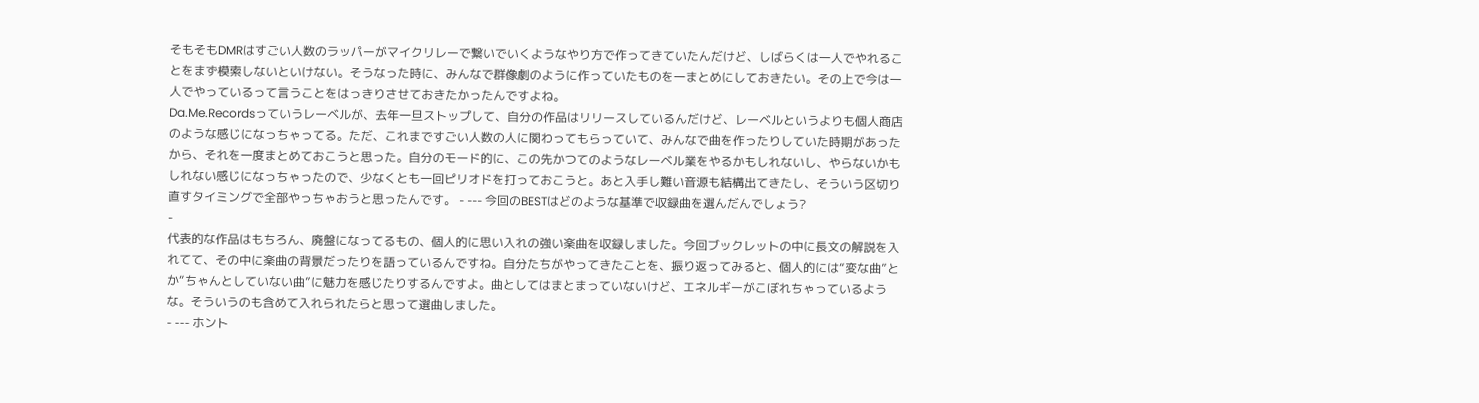そもそもDMRはすごい人数のラッパーがマイクリレーで繋いでいくようなやり方で作ってきていたんだけど、しばらくは一人でやれることをまず模索しないといけない。そうなった時に、みんなで群像劇のように作っていたものを一まとめにしておきたい。その上で今は一人でやっているって言うことをはっきりさせておきたかったんですよね。
Da.Me.Recordsっていうレーベルが、去年一旦ストップして、自分の作品はリリースしているんだけど、レーベルというよりも個人商店のような感じになっちゃってる。ただ、これまですごい人数の人に関わってもらっていて、みんなで曲を作ったりしていた時期があったから、それを一度まとめておこうと思った。自分のモード的に、この先かつてのようなレーベル業をやるかもしれないし、やらないかもしれない感じになっちゃったので、少なくとも一回ピリオドを打っておこうと。あと入手し難い音源も結構出てきたし、そういう区切り直すタイミングで全部やっちゃおうと思ったんです。 - --- 今回のBESTはどのような基準で収録曲を選んだんでしょう?
-
代表的な作品はもちろん、廃盤になってるもの、個人的に思い入れの強い楽曲を収録しました。今回ブックレットの中に長文の解説を入れてて、その中に楽曲の背景だったりを語っているんですね。自分たちがやってきたことを、振り返ってみると、個人的には“変な曲”とか“ちゃんとしていない曲”に魅力を感じたりするんですよ。曲としてはまとまっていないけど、エネルギーがこぼれちゃっているような。そういうのも含めて入れられたらと思って選曲しました。
- --- ホント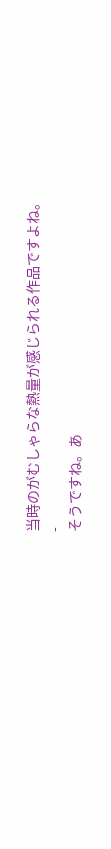当時のがむしゃらな熱量が感じられる作品ですよね。
-
そうですね。あ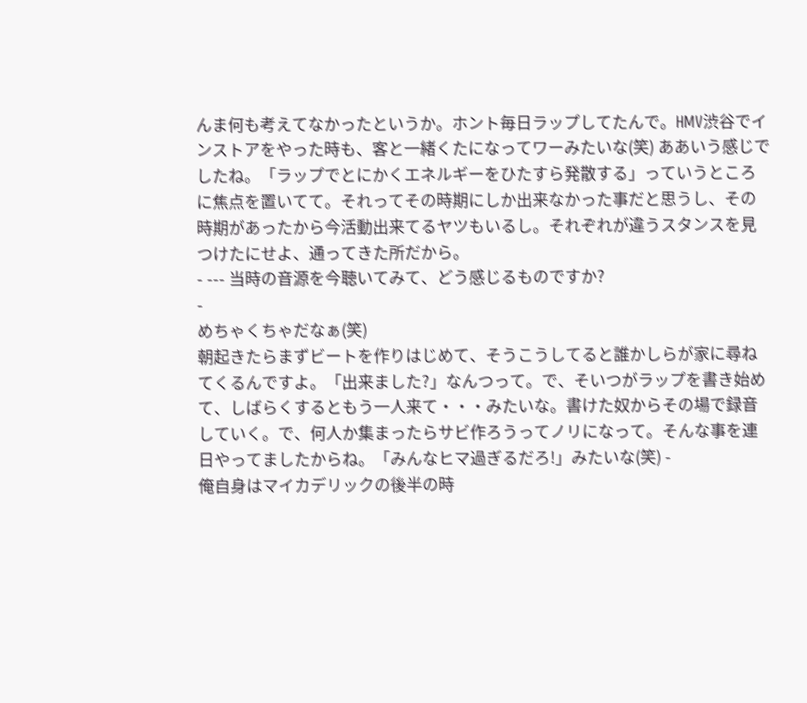んま何も考えてなかったというか。ホント毎日ラップしてたんで。HMV渋谷でインストアをやった時も、客と一緒くたになってワーみたいな(笑) ああいう感じでしたね。「ラップでとにかくエネルギーをひたすら発散する」っていうところに焦点を置いてて。それってその時期にしか出来なかった事だと思うし、その時期があったから今活動出来てるヤツもいるし。それぞれが違うスタンスを見つけたにせよ、通ってきた所だから。
- --- 当時の音源を今聴いてみて、どう感じるものですか?
-
めちゃくちゃだなぁ(笑)
朝起きたらまずビートを作りはじめて、そうこうしてると誰かしらが家に尋ねてくるんですよ。「出来ました?」なんつって。で、そいつがラップを書き始めて、しばらくするともう一人来て・・・みたいな。書けた奴からその場で録音していく。で、何人か集まったらサビ作ろうってノリになって。そんな事を連日やってましたからね。「みんなヒマ過ぎるだろ!」みたいな(笑) -
俺自身はマイカデリックの後半の時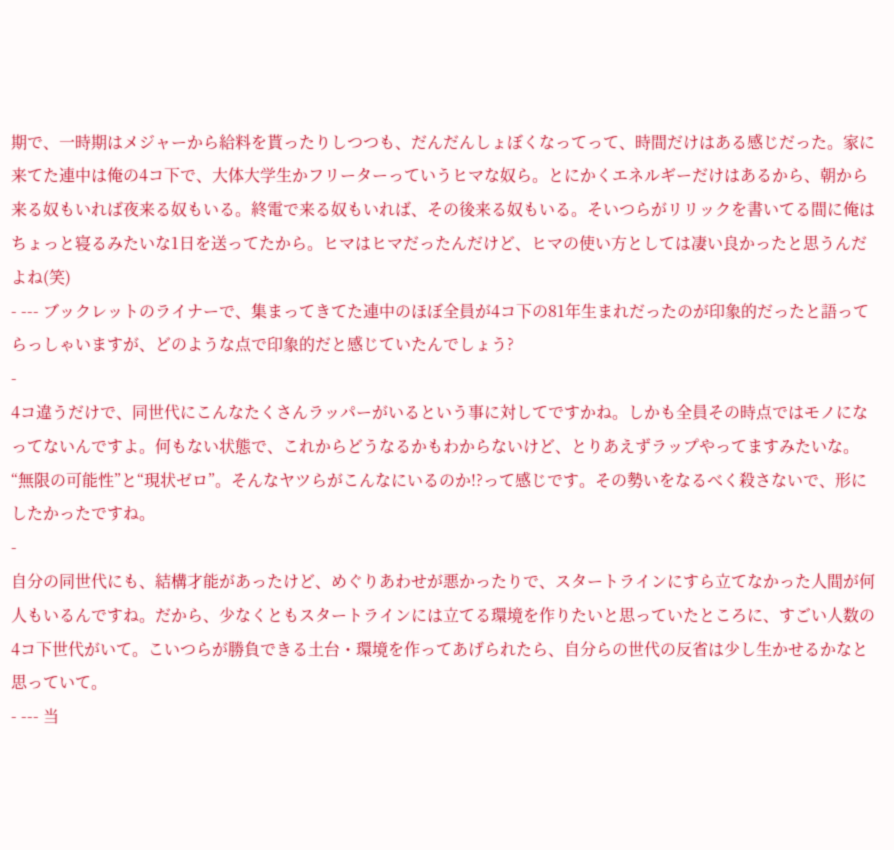期で、一時期はメジャーから給料を貰ったりしつつも、だんだんしょぼくなってって、時間だけはある感じだった。家に来てた連中は俺の4コ下で、大体大学生かフリーターっていうヒマな奴ら。とにかくエネルギーだけはあるから、朝から来る奴もいれば夜来る奴もいる。終電で来る奴もいれば、その後来る奴もいる。そいつらがリリックを書いてる間に俺はちょっと寝るみたいな1日を送ってたから。ヒマはヒマだったんだけど、ヒマの使い方としては凄い良かったと思うんだよね(笑)
- --- ブックレットのライナーで、集まってきてた連中のほぼ全員が4コ下の81年生まれだったのが印象的だったと語ってらっしゃいますが、どのような点で印象的だと感じていたんでしょう?
-
4コ違うだけで、同世代にこんなたくさんラッパーがいるという事に対してですかね。しかも全員その時点ではモノになってないんですよ。何もない状態で、これからどうなるかもわからないけど、とりあえずラップやってますみたいな。“無限の可能性”と“現状ゼロ”。そんなヤツらがこんなにいるのか!?って感じです。その勢いをなるべく殺さないで、形にしたかったですね。
-
自分の同世代にも、結構才能があったけど、めぐりあわせが悪かったりで、スタートラインにすら立てなかった人間が何人もいるんですね。だから、少なくともスタートラインには立てる環境を作りたいと思っていたところに、すごい人数の4コ下世代がいて。こいつらが勝負できる土台・環境を作ってあげられたら、自分らの世代の反省は少し生かせるかなと思っていて。
- --- 当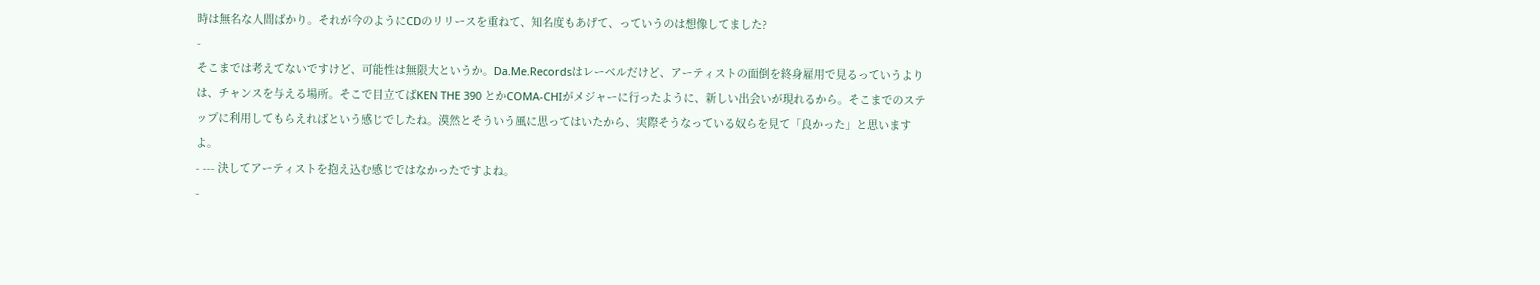時は無名な人間ばかり。それが今のようにCDのリリースを重ねて、知名度もあげて、っていうのは想像してました?
-
そこまでは考えてないですけど、可能性は無限大というか。Da.Me.Recordsはレーベルだけど、アーティストの面倒を終身雇用で見るっていうよりは、チャンスを与える場所。そこで目立てばKEN THE 390 とかCOMA-CHIがメジャーに行ったように、新しい出会いが現れるから。そこまでのステップに利用してもらえればという感じでしたね。漠然とそういう風に思ってはいたから、実際そうなっている奴らを見て「良かった」と思いますよ。
- --- 決してアーティストを抱え込む感じではなかったですよね。
-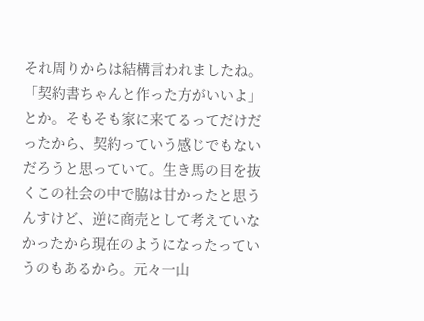それ周りからは結構言われましたね。「契約書ちゃんと作った方がいいよ」とか。そもそも家に来てるってだけだったから、契約っていう感じでもないだろうと思っていて。生き馬の目を抜くこの社会の中で脇は甘かったと思うんすけど、逆に商売として考えていなかったから現在のようになったっていうのもあるから。元々一山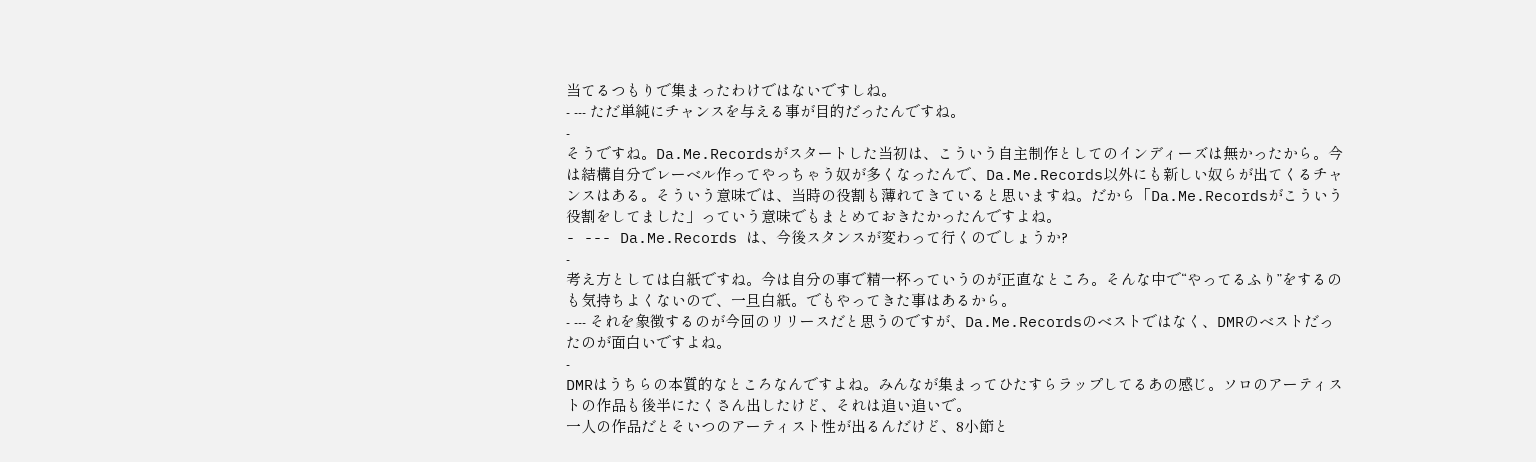当てるつもりで集まったわけではないですしね。
- --- ただ単純にチャンスを与える事が目的だったんですね。
-
そうですね。Da.Me.Recordsがスタートした当初は、こういう自主制作としてのインディーズは無かったから。今は結構自分でレーベル作ってやっちゃう奴が多くなったんで、Da.Me.Records以外にも新しい奴らが出てくるチャンスはある。そういう意味では、当時の役割も薄れてきていると思いますね。だから「Da.Me.Recordsがこういう役割をしてました」っていう意味でもまとめておきたかったんですよね。
- --- Da.Me.Records は、今後スタンスが変わって行くのでしょうか?
-
考え方としては白紙ですね。今は自分の事で精一杯っていうのが正直なところ。そんな中で“やってるふり”をするのも気持ちよくないので、一旦白紙。でもやってきた事はあるから。
- --- それを象徴するのが今回のリリースだと思うのですが、Da.Me.Recordsのベストではなく、DMRのベストだったのが面白いですよね。
-
DMRはうちらの本質的なところなんですよね。みんなが集まってひたすらラップしてるあの感じ。ソロのアーティストの作品も後半にたくさん出したけど、それは追い追いで。
一人の作品だとそいつのアーティスト性が出るんだけど、8小節と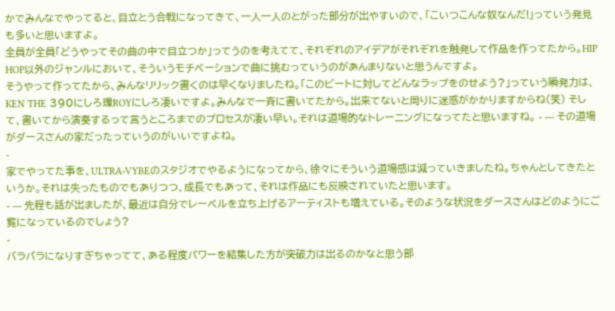かでみんなでやってると、目立とう合戦になってきて、一人一人のとがった部分が出やすいので、「こいつこんな奴なんだ!」っていう発見も多いと思いますよ。
全員が全員「どうやってその曲の中で目立つか」ってうのを考えてて、それぞれのアイデアがそれぞれを触発して作品を作ってたから。HIP HOP以外のジャンルにおいて、そういうモチベーションで曲に挑むっていうのがあんまりないと思うんですよ。
そうやって作ってたから、みんなリリック書くのは早くなりましたね。「このビートに対してどんなラップをのせよう?」っていう瞬発力は、KEN THE 390にしろ環ROYにしろ凄いですよ。みんなで一斉に書いてたから。出来てないと周りに迷惑がかかりますからね(笑) そして、書いてから演奏するって言うところまでのプロセスが凄い早い。それは道場的なトレーニングになってたと思いますね。 - --- その道場がダースさんの家だったっていうのがいいですよね。
-
家でやってた事を、ULTRA-VYBEのスタジオでやるようになってから、徐々にそういう道場感は減っていきましたね。ちゃんとしてきたというか。それは失ったものでもありつつ、成長でもあって、それは作品にも反映されていたと思います。
- --- 先程も話が出ましたが、最近は自分でレーベルを立ち上げるアーティストも増えている。そのような状況をダースさんはどのようにご覧になっているのでしょう?
-
バラバラになりすぎちゃってて、ある程度パワーを結集した方が突破力は出るのかなと思う部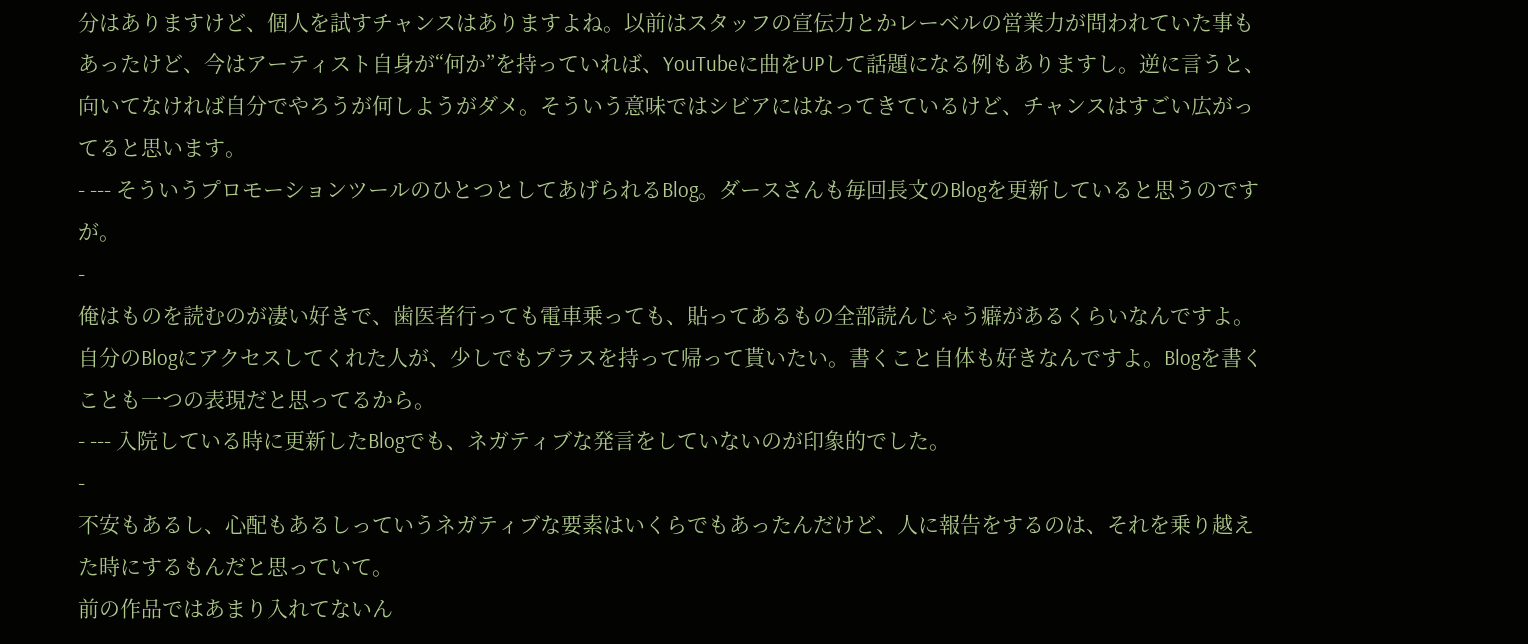分はありますけど、個人を試すチャンスはありますよね。以前はスタッフの宣伝力とかレーベルの営業力が問われていた事もあったけど、今はアーティスト自身が“何か”を持っていれば、YouTubeに曲をUPして話題になる例もありますし。逆に言うと、向いてなければ自分でやろうが何しようがダメ。そういう意味ではシビアにはなってきているけど、チャンスはすごい広がってると思います。
- --- そういうプロモーションツールのひとつとしてあげられるBlog。ダースさんも毎回長文のBlogを更新していると思うのですが。
-
俺はものを読むのが凄い好きで、歯医者行っても電車乗っても、貼ってあるもの全部読んじゃう癖があるくらいなんですよ。自分のBlogにアクセスしてくれた人が、少しでもプラスを持って帰って貰いたい。書くこと自体も好きなんですよ。Blogを書くことも一つの表現だと思ってるから。
- --- 入院している時に更新したBlogでも、ネガティブな発言をしていないのが印象的でした。
-
不安もあるし、心配もあるしっていうネガティブな要素はいくらでもあったんだけど、人に報告をするのは、それを乗り越えた時にするもんだと思っていて。
前の作品ではあまり入れてないん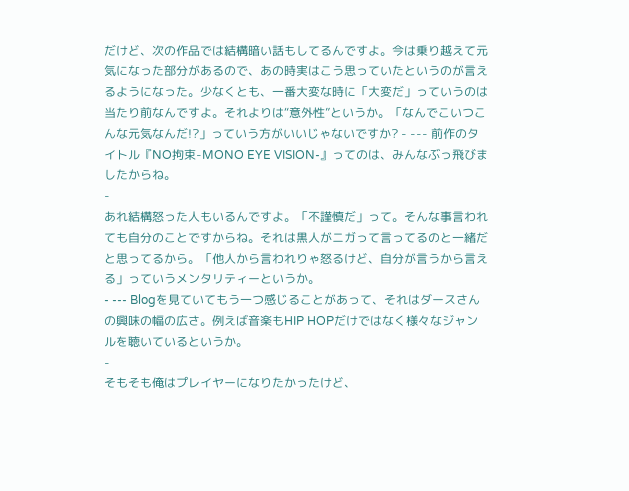だけど、次の作品では結構暗い話もしてるんですよ。今は乗り越えて元気になった部分があるので、あの時実はこう思っていたというのが言えるようになった。少なくとも、一番大変な時に「大変だ」っていうのは当たり前なんですよ。それよりは“意外性”というか。「なんでこいつこんな元気なんだ!?」っていう方がいいじゃないですか? - --- 前作のタイトル『NO拘束-MONO EYE VISION-』ってのは、みんなぶっ飛びましたからね。
-
あれ結構怒った人もいるんですよ。「不謹慎だ」って。そんな事言われても自分のことですからね。それは黒人がニガって言ってるのと一緒だと思ってるから。「他人から言われりゃ怒るけど、自分が言うから言える」っていうメンタリティーというか。
- --- Blogを見ていてもう一つ感じることがあって、それはダースさんの興味の幅の広さ。例えば音楽もHIP HOPだけではなく様々なジャンルを聴いているというか。
-
そもそも俺はプレイヤーになりたかったけど、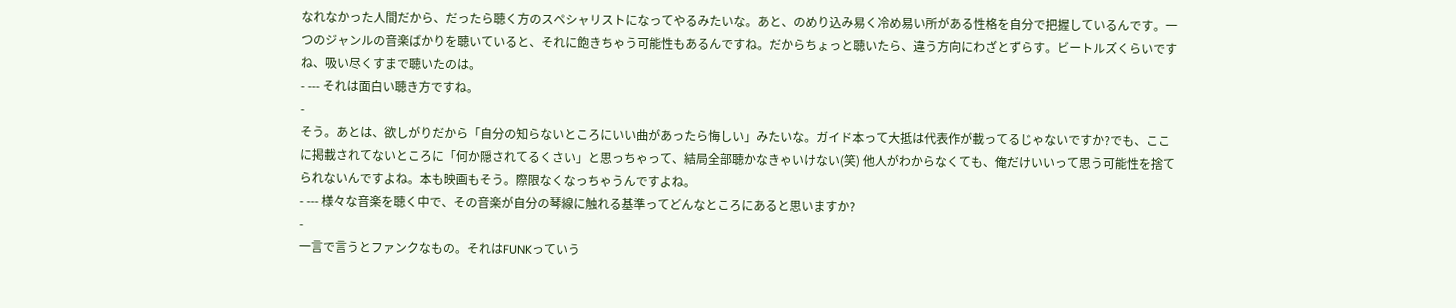なれなかった人間だから、だったら聴く方のスペシャリストになってやるみたいな。あと、のめり込み易く冷め易い所がある性格を自分で把握しているんです。一つのジャンルの音楽ばかりを聴いていると、それに飽きちゃう可能性もあるんですね。だからちょっと聴いたら、違う方向にわざとずらす。ビートルズくらいですね、吸い尽くすまで聴いたのは。
- --- それは面白い聴き方ですね。
-
そう。あとは、欲しがりだから「自分の知らないところにいい曲があったら悔しい」みたいな。ガイド本って大抵は代表作が載ってるじゃないですか?でも、ここに掲載されてないところに「何か隠されてるくさい」と思っちゃって、結局全部聴かなきゃいけない(笑) 他人がわからなくても、俺だけいいって思う可能性を捨てられないんですよね。本も映画もそう。際限なくなっちゃうんですよね。
- --- 様々な音楽を聴く中で、その音楽が自分の琴線に触れる基準ってどんなところにあると思いますか?
-
一言で言うとファンクなもの。それはFUNKっていう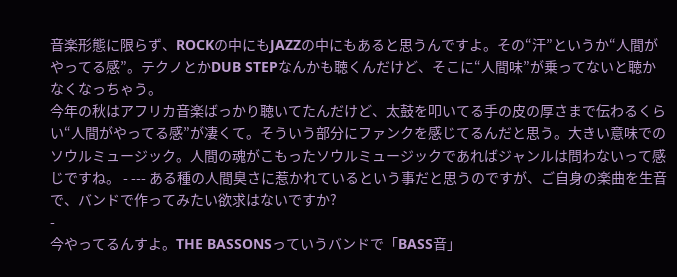音楽形態に限らず、ROCKの中にもJAZZの中にもあると思うんですよ。その“汗”というか“人間がやってる感”。テクノとかDUB STEPなんかも聴くんだけど、そこに“人間味”が乗ってないと聴かなくなっちゃう。
今年の秋はアフリカ音楽ばっかり聴いてたんだけど、太鼓を叩いてる手の皮の厚さまで伝わるくらい“人間がやってる感”が凄くて。そういう部分にファンクを感じてるんだと思う。大きい意味でのソウルミュージック。人間の魂がこもったソウルミュージックであればジャンルは問わないって感じですね。 - --- ある種の人間臭さに惹かれているという事だと思うのですが、ご自身の楽曲を生音で、バンドで作ってみたい欲求はないですか?
-
今やってるんすよ。THE BASSONSっていうバンドで「BASS音」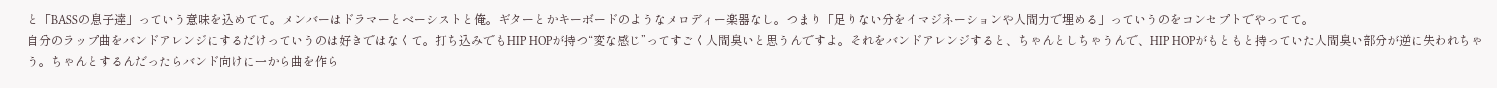と「BASSの息子達」っていう意味を込めてて。メンバーはドラマーとベーシストと俺。ギターとかキーボードのようなメロディー楽器なし。つまり「足りない分をイマジネーションや人間力で埋める」っていうのをコンセプトでやってて。
自分のラップ曲をバンドアレンジにするだけっていうのは好きではなくて。打ち込みでもHIP HOPが持つ“変な感じ”ってすごく人間臭いと思うんですよ。それをバンドアレンジすると、ちゃんとしちゃうんで、HIP HOPがもともと持っていた人間臭い部分が逆に失われちゃう。ちゃんとするんだったらバンド向けに一から曲を作ら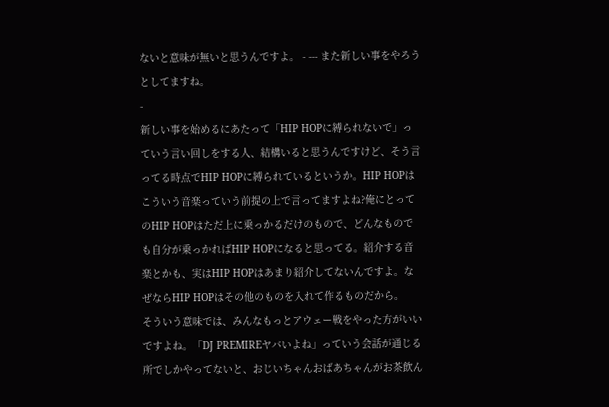ないと意味が無いと思うんですよ。 - --- また新しい事をやろうとしてますね。
-
新しい事を始めるにあたって「HIP HOPに縛られないで」っていう言い回しをする人、結構いると思うんですけど、そう言ってる時点でHIP HOPに縛られているというか。HIP HOPはこういう音楽っていう前提の上で言ってますよね?俺にとってのHIP HOPはただ上に乗っかるだけのもので、どんなものでも自分が乗っかればHIP HOPになると思ってる。紹介する音楽とかも、実はHIP HOPはあまり紹介してないんですよ。なぜならHIP HOPはその他のものを入れて作るものだから。
そういう意味では、みんなもっとアウェー戦をやった方がいいですよね。「DJ PREMIREヤバいよね」っていう会話が通じる所でしかやってないと、おじいちゃんおばあちゃんがお茶飲ん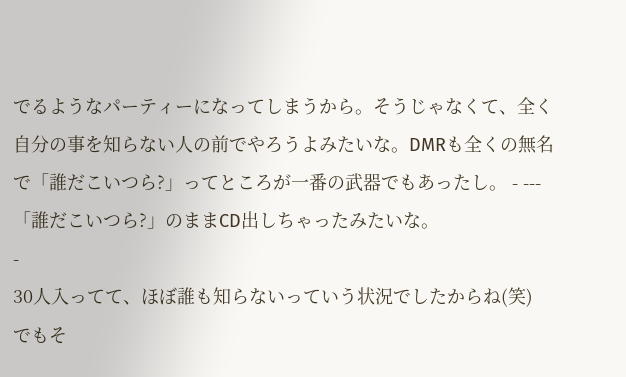でるようなパーティーになってしまうから。そうじゃなくて、全く自分の事を知らない人の前でやろうよみたいな。DMRも全くの無名で「誰だこいつら?」ってところが一番の武器でもあったし。 - --- 「誰だこいつら?」のままCD出しちゃったみたいな。
-
30人入ってて、ほぼ誰も知らないっていう状況でしたからね(笑)
でもそ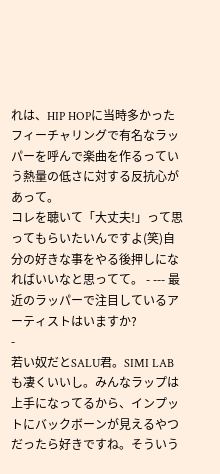れは、HIP HOPに当時多かったフィーチャリングで有名なラッパーを呼んで楽曲を作るっていう熱量の低さに対する反抗心があって。
コレを聴いて「大丈夫!」って思ってもらいたいんですよ(笑)自分の好きな事をやる後押しになればいいなと思ってて。 - --- 最近のラッパーで注目しているアーティストはいますか?
-
若い奴だとSALU君。SIMI LABも凄くいいし。みんなラップは上手になってるから、インプットにバックボーンが見えるやつだったら好きですね。そういう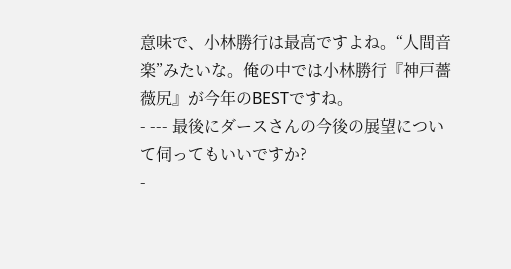意味で、小林勝行は最高ですよね。“人間音楽”みたいな。俺の中では小林勝行『神戸薔薇尻』が今年のBESTですね。
- --- 最後にダースさんの今後の展望について伺ってもいいですか?
-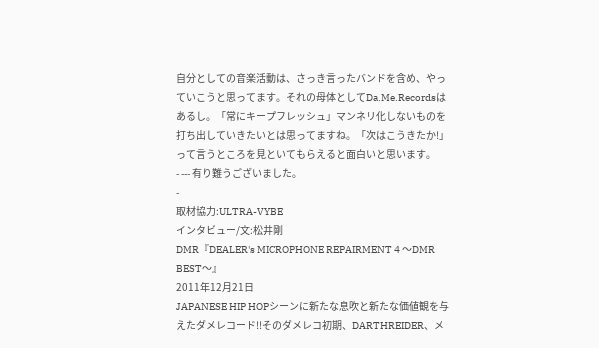自分としての音楽活動は、さっき言ったバンドを含め、やっていこうと思ってます。それの母体としてDa.Me.Recordsはあるし。「常にキープフレッシュ」マンネリ化しないものを打ち出していきたいとは思ってますね。「次はこうきたか!」って言うところを見といてもらえると面白いと思います。
- --- 有り難うございました。
-
取材協力:ULTRA-VYBE
インタビュー/文:松井剛
DMR『DEALER's MICROPHONE REPAIRMENT 4 〜DMR BEST〜』
2011年12月21日
JAPANESE HIP HOPシーンに新たな息吹と新たな価値観を与えたダメレコード!!そのダメレコ初期、DARTHREIDER、メ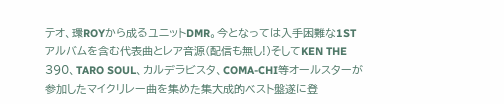テオ、環ROYから成るユニットDMR。今となっては入手困難な1STアルバムを含む代表曲とレア音源(配信も無し!)そしてKEN THE 390、TARO SOUL、カルデラビスタ、COMA-CHI等オールスターが参加したマイクリレー曲を集めた集大成的ベスト盤遂に登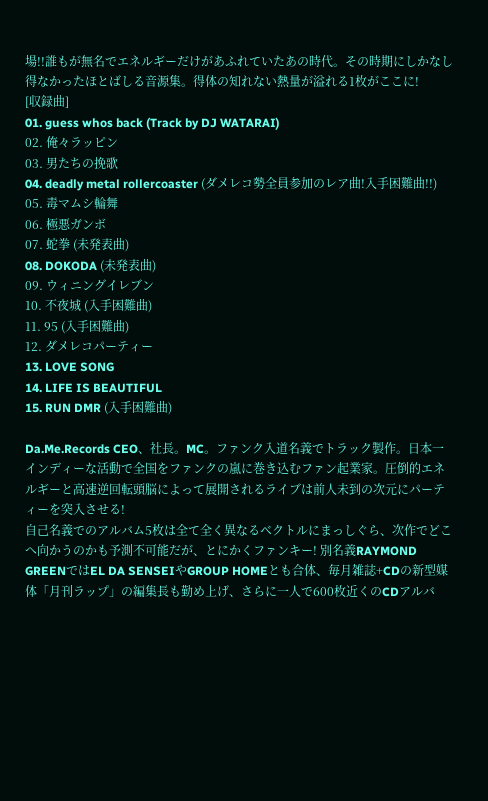場!!誰もが無名でエネルギーだけがあふれていたあの時代。その時期にしかなし得なかったほとばしる音源集。得体の知れない熱量が溢れる1枚がここに!
[収録曲]
01. guess whos back (Track by DJ WATARAI)
02. 俺々ラッピン
03. 男たちの挽歌
04. deadly metal rollercoaster (ダメレコ勢全員参加のレア曲!入手困難曲!!)
05. 毒マムシ輪舞
06. 極悪ガンボ
07. 蛇拳 (未発表曲)
08. DOKODA (未発表曲)
09. ウィニングイレブン
10. 不夜城 (入手困難曲)
11. 95 (入手困難曲)
12. ダメレコパーティー
13. LOVE SONG
14. LIFE IS BEAUTIFUL
15. RUN DMR (入手困難曲)

Da.Me.Records CEO、社長。MC。ファンク入道名義でトラック製作。日本一インディーな活動で全国をファンクの嵐に巻き込むファン起業家。圧倒的エネルギーと高速逆回転頭脳によって展開されるライブは前人未到の次元にパーティーを突入させる!
自己名義でのアルバム5枚は全て全く異なるベクトルにまっしぐら、次作でどこへ向かうのかも予測不可能だが、とにかくファンキー! 別名義RAYMOND GREENではEL DA SENSEIやGROUP HOMEとも合体、毎月雑誌+CDの新型媒体「月刊ラップ」の編集長も勤め上げ、さらに一人で600枚近くのCDアルバ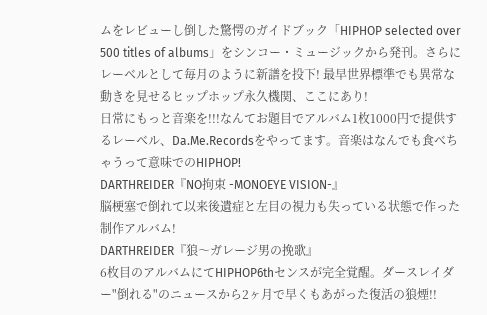ムをレビューし倒した驚愕のガイドブック「HIPHOP selected over 500 titles of albums」をシンコー・ミュージックから発刊。さらにレーベルとして毎月のように新譜を投下! 最早世界標準でも異常な動きを見せるヒップホップ永久機関、ここにあり!
日常にもっと音楽を!!!なんてお題目でアルバム1枚1000円で提供するレーベル、Da.Me.Recordsをやってます。音楽はなんでも食べちゃうって意味でのHIPHOP!
DARTHREIDER『NO拘束 -MONOEYE VISION-』
脳梗塞で倒れて以来後遺症と左目の視力も失っている状態で作った制作アルバム!
DARTHREIDER『狼〜ガレージ男の挽歌』
6枚目のアルバムにてHIPHOP6thセンスが完全覚醒。ダースレイダー"倒れる"のニュースから2ヶ月で早くもあがった復活の狼煙!!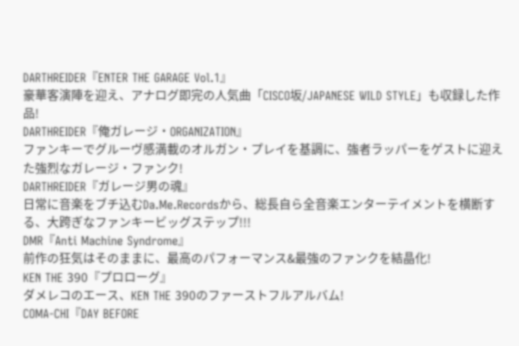DARTHREIDER『ENTER THE GARAGE Vol.1』
豪華客演陣を迎え、アナログ即完の人気曲「CISCO坂/JAPANESE WILD STYLE」も収録した作品!
DARTHREIDER『俺ガレージ・ORGANIZATION』
ファンキーでグルーヴ感満載のオルガン・プレイを基調に、強者ラッパーをゲストに迎えた強烈なガレージ・ファンク!
DARTHREIDER『ガレージ男の魂』
日常に音楽をブチ込むDa.Me.Recordsから、総長自ら全音楽エンターテイメントを横断する、大跨ぎなファンキービッグステップ!!!
DMR『Anti Machine Syndrome』
前作の狂気はそのままに、最高のパフォーマンス&最強のファンクを結晶化!
KEN THE 390『プロローグ』
ダメレコのエース、KEN THE 390のファーストフルアルバム!
COMA-CHI『DAY BEFORE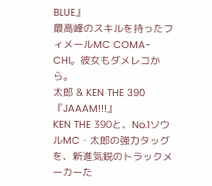BLUE』
最高峰のスキルを持ったフィメールMC COMA-CHI。彼女もダメレコから。
太郎 & KEN THE 390
『JAAAM!!!』
KEN THE 390と、No.1ソウルMC・太郎の強力タッグを、新進気鋭のトラックメーカーた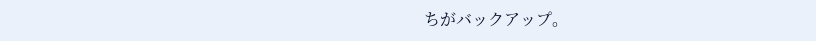ちがバックアップ。